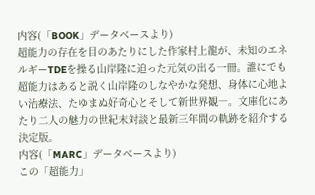内容(「BOOK」データベースより)
超能力の存在を目のあたりにした作家村上龍が、未知のエネルギーTDEを操る山岸隆に迫った元気の出る一冊。誰にでも超能力はあると説く山岸隆のしなやかな発想、身体に心地よい治療法、たゆまぬ好奇心とそして新世界観―。文庫化にあたり二人の魅力の世紀末対談と最新三年間の軌跡を紹介する決定版。
内容(「MARC」データベースより)
この「超能力」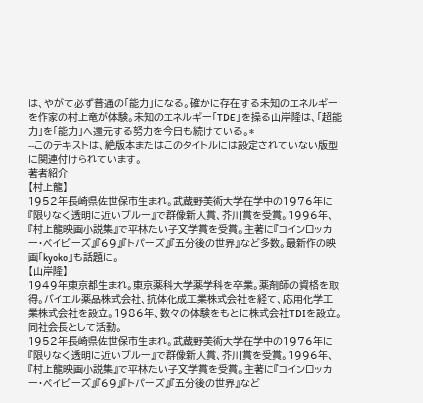は、やがて必ず普通の「能力」になる。確かに存在する未知のエネルギーを作家の村上竜が体験。未知のエネルギー「TDE」を操る山岸隆は、「超能力」を「能力」へ還元する努力を今日も続けている。*
--このテキストは、絶版本またはこのタイトルには設定されていない版型に関連付けられています。
著者紹介
【村上龍】
1952年長崎県佐世保市生まれ。武蔵野美術大学在学中の1976年に『限りなく透明に近いブルー』で群像新人賞、芥川賞を受賞。1996年、『村上龍映画小説集』で平林たい子文学賞を受賞。主著に『コインロッカー・ベイビーズ』『69』『トパーズ』『五分後の世界』など多数。最新作の映画「kyoko」も話題に。
【山岸隆】
1949年東京都生まれ。東京薬科大学薬学科を卒業。薬剤師の資格を取得。バイエル薬品株式会社、抗体化成工業株式会社を経て、応用化学工業株式会社を設立。1986年、数々の体験をもとに株式会社TDIを設立。同社会長として活動。
1952年長崎県佐世保市生まれ。武蔵野美術大学在学中の1976年に『限りなく透明に近いブルー』で群像新人賞、芥川賞を受賞。1996年、『村上龍映画小説集』で平林たい子文学賞を受賞。主著に『コインロッカー・ベイビーズ』『69』『トパーズ』『五分後の世界』など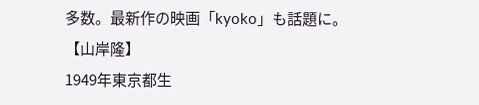多数。最新作の映画「kyoko」も話題に。
【山岸隆】
1949年東京都生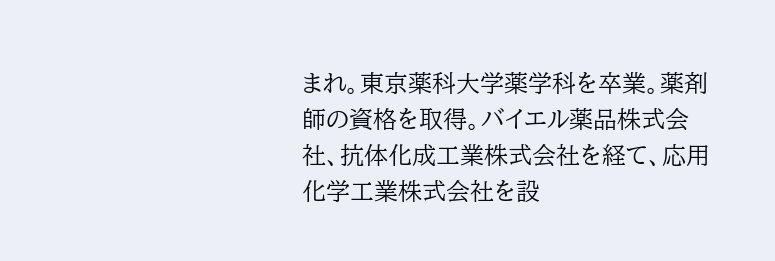まれ。東京薬科大学薬学科を卒業。薬剤師の資格を取得。バイエル薬品株式会社、抗体化成工業株式会社を経て、応用化学工業株式会社を設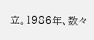立。1986年、数々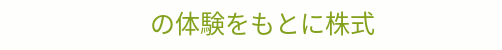の体験をもとに株式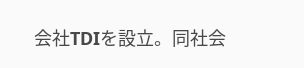会社TDIを設立。同社会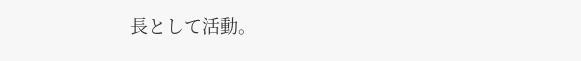長として活動。